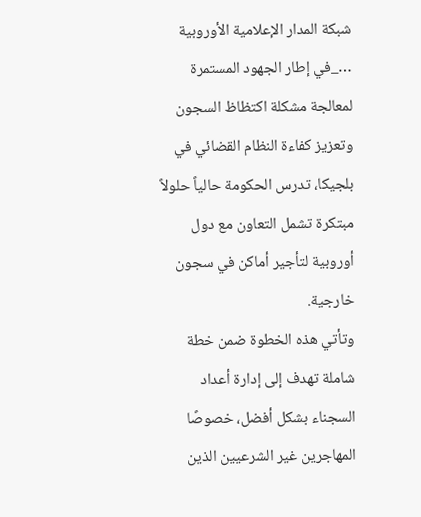شبكة المدار الإعلامية الأوروبية …_في إطار الجهود المستمرة لمعالجة مشكلة اكتظاظ السجون وتعزيز كفاءة النظام القضائي في بلجيكا، تدرس الحكومة حالياً حلولاً مبتكرة تشمل التعاون مع دول أوروبية لتأجير أماكن في سجون خارجية.
وتأتي هذه الخطوة ضمن خطة شاملة تهدف إلى إدارة أعداد السجناء بشكل أفضل، خصوصًا المهاجرين غير الشرعيين الذين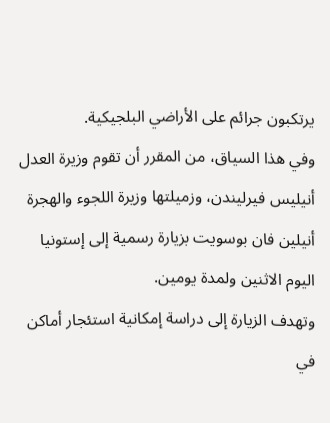يرتكبون جرائم على الأراضي البلجيكية.
وفي هذا السياق، من المقرر أن تقوم وزيرة العدل أنيليس فيرليندن، وزميلتها وزيرة اللجوء والهجرة أنيلين فان بوسويت بزيارة رسمية إلى إستونيا اليوم الاثنين ولمدة يومين.
وتهدف الزيارة إلى دراسة إمكانية استئجار أماكن في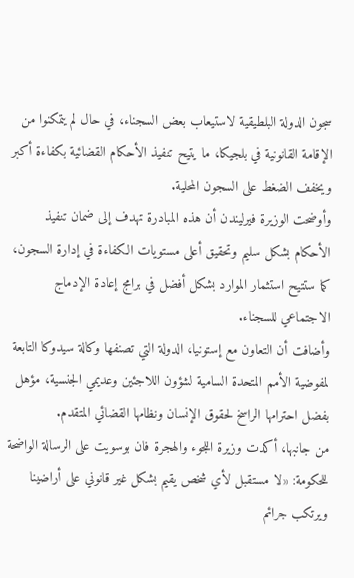سجون الدولة البلطيقية لاستيعاب بعض السجناء، في حال لم يتمكنوا من الإقامة القانونية في بلجيكا، ما يتيح تنفيذ الأحكام القضائية بكفاءة أكبر ويخفف الضغط على السجون المحلية.
وأوضحت الوزيرة فيرليندن أن هذه المبادرة تهدف إلى ضمان تنفيذ الأحكام بشكل سليم وتحقيق أعلى مستويات الكفاءة في إدارة السجون، كما ستتيح استثمار الموارد بشكل أفضل في برامج إعادة الإدماج الاجتماعي للسجناء.
وأضافت أن التعاون مع إستونيا، الدولة التي تصنفها وكالة سيدوكا التابعة لمفوضية الأمم المتحدة السامية لشؤون اللاجئين وعديمي الجنسية، مؤهل بفضل احترامها الراسخ لحقوق الإنسان ونظامها القضائي المتقدم.
من جانبها، أكدت وزيرة اللجوء والهجرة فان بوسويت على الرسالة الواضحة للحكومة: «لا مستقبل لأي شخص يقيم بشكل غير قانوني على أراضينا ويرتكب جرائم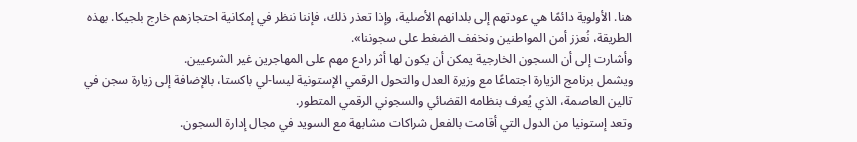هنا. الأولوية دائمًا هي عودتهم إلى بلدانهم الأصلية، وإذا تعذر ذلك، فإننا ننظر في إمكانية احتجازهم خارج بلجيكا. بهذه الطريقة، نُعزز أمن المواطنين ونخفف الضغط على سجوننا».
وأشارت إلى أن السجون الخارجية يمكن أن يكون لها أثر رادع مهم على المهاجرين غير الشرعيين.
ويشمل برنامج الزيارة اجتماعًا مع وزيرة العدل والتحول الرقمي الإستونية ليسا-لي باكستا، بالإضافة إلى زيارة سجن في تالين العاصمة، الذي يُعرف بنظامه القضائي والسجوني الرقمي المتطور.
وتعد إستونيا من الدول التي أقامت بالفعل شراكات مشابهة مع السويد في مجال إدارة السجون.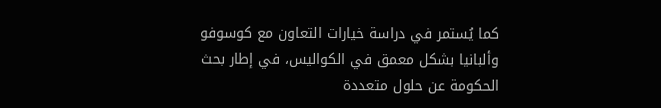كما يُستمر في دراسة خيارات التعاون مع كوسوفو وألبانيا بشكل معمق في الكواليس، في إطار بحث الحكومة عن حلول متعددة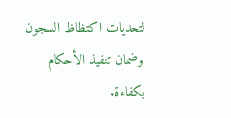لتحديات اكتظاظ السجون وضمان تنفيذ الأحكام بكفاءة.